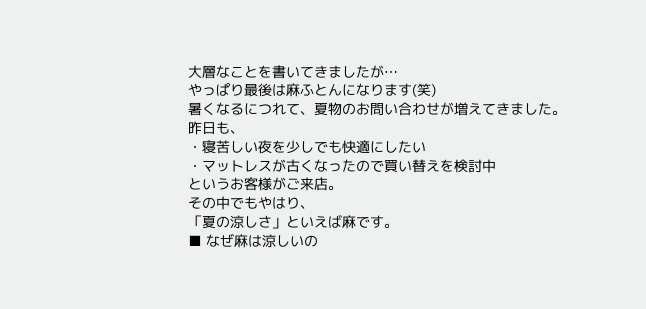大層なことを書いてきましたが…
やっぱり最後は麻ふとんになります(笑)
暑くなるにつれて、夏物のお問い合わせが増えてきました。
昨日も、
・寝苦しい夜を少しでも快適にしたい
・マットレスが古くなったので買い替えを検討中
というお客様がご来店。
その中でもやはり、
「夏の涼しさ」といえば麻です。
■ なぜ麻は涼しいの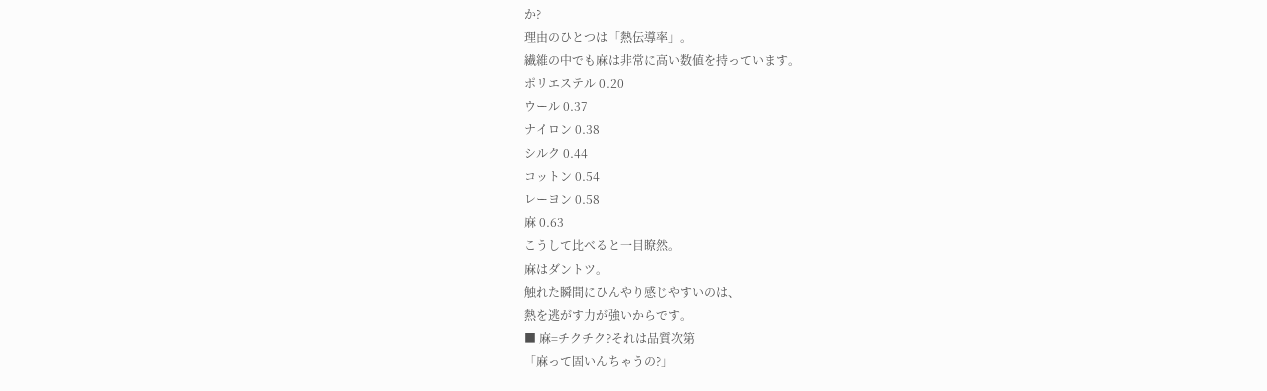か?
理由のひとつは「熱伝導率」。
繊維の中でも麻は非常に高い数値を持っています。
ポリエステル 0.20
ウール 0.37
ナイロン 0.38
シルク 0.44
コットン 0.54
レーヨン 0.58
麻 0.63
こうして比べると一目瞭然。
麻はダントツ。
触れた瞬間にひんやり感じやすいのは、
熱を逃がす力が強いからです。
■ 麻=チクチク?それは品質次第
「麻って固いんちゃうの?」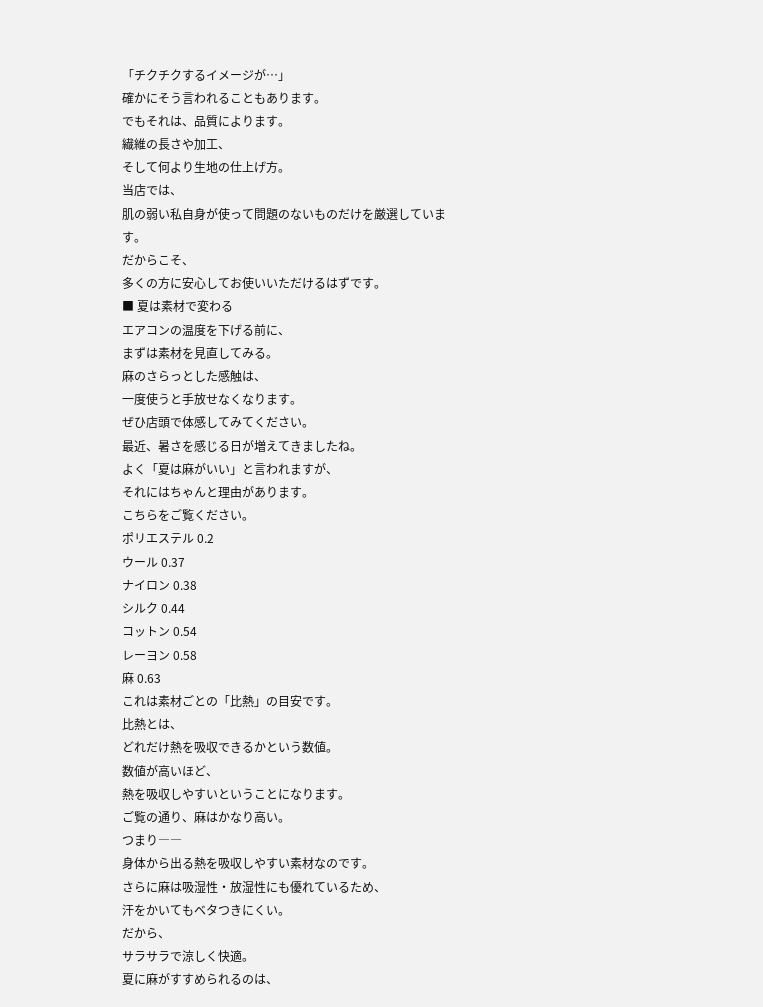「チクチクするイメージが…」
確かにそう言われることもあります。
でもそれは、品質によります。
繊維の長さや加工、
そして何より生地の仕上げ方。
当店では、
肌の弱い私自身が使って問題のないものだけを厳選しています。
だからこそ、
多くの方に安心してお使いいただけるはずです。
■ 夏は素材で変わる
エアコンの温度を下げる前に、
まずは素材を見直してみる。
麻のさらっとした感触は、
一度使うと手放せなくなります。
ぜひ店頭で体感してみてください。
最近、暑さを感じる日が増えてきましたね。
よく「夏は麻がいい」と言われますが、
それにはちゃんと理由があります。
こちらをご覧ください。
ポリエステル 0.2
ウール 0.37
ナイロン 0.38
シルク 0.44
コットン 0.54
レーヨン 0.58
麻 0.63
これは素材ごとの「比熱」の目安です。
比熱とは、
どれだけ熱を吸収できるかという数値。
数値が高いほど、
熱を吸収しやすいということになります。
ご覧の通り、麻はかなり高い。
つまり――
身体から出る熱を吸収しやすい素材なのです。
さらに麻は吸湿性・放湿性にも優れているため、
汗をかいてもベタつきにくい。
だから、
サラサラで涼しく快適。
夏に麻がすすめられるのは、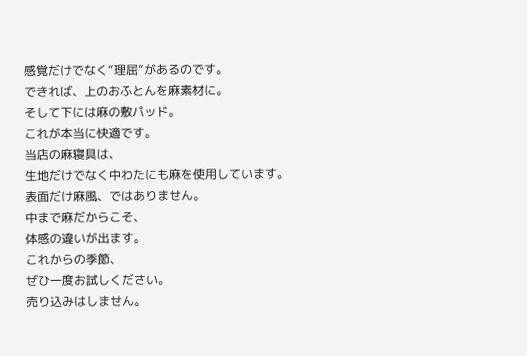感覚だけでなく“理屈”があるのです。
できれば、上のおふとんを麻素材に。
そして下には麻の敷パッド。
これが本当に快適です。
当店の麻寝具は、
生地だけでなく中わたにも麻を使用しています。
表面だけ麻風、ではありません。
中まで麻だからこそ、
体感の違いが出ます。
これからの季節、
ぜひ一度お試しください。
売り込みはしません。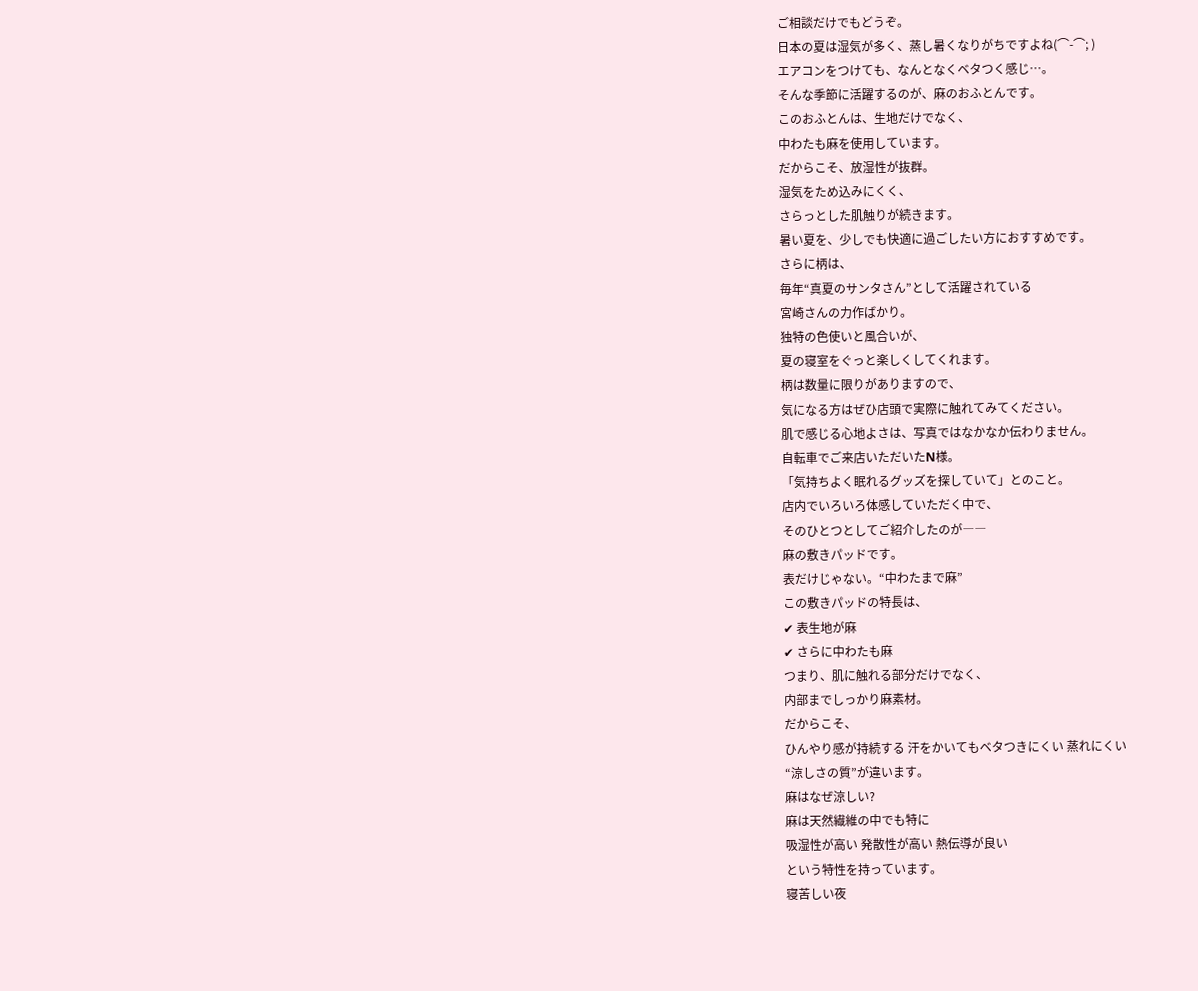ご相談だけでもどうぞ。
日本の夏は湿気が多く、蒸し暑くなりがちですよね(⌒-⌒; )
エアコンをつけても、なんとなくベタつく感じ…。
そんな季節に活躍するのが、麻のおふとんです。
このおふとんは、生地だけでなく、
中わたも麻を使用しています。
だからこそ、放湿性が抜群。
湿気をため込みにくく、
さらっとした肌触りが続きます。
暑い夏を、少しでも快適に過ごしたい方におすすめです。
さらに柄は、
毎年“真夏のサンタさん”として活躍されている
宮崎さんの力作ばかり。
独特の色使いと風合いが、
夏の寝室をぐっと楽しくしてくれます。
柄は数量に限りがありますので、
気になる方はぜひ店頭で実際に触れてみてください。
肌で感じる心地よさは、写真ではなかなか伝わりません。
自転車でご来店いただいたN様。
「気持ちよく眠れるグッズを探していて」とのこと。
店内でいろいろ体感していただく中で、
そのひとつとしてご紹介したのが――
麻の敷きパッドです。
表だけじゃない。“中わたまで麻”
この敷きパッドの特長は、
✔ 表生地が麻
✔ さらに中わたも麻
つまり、肌に触れる部分だけでなく、
内部までしっかり麻素材。
だからこそ、
ひんやり感が持続する 汗をかいてもベタつきにくい 蒸れにくい
“涼しさの質”が違います。
麻はなぜ涼しい?
麻は天然繊維の中でも特に
吸湿性が高い 発散性が高い 熱伝導が良い
という特性を持っています。
寝苦しい夜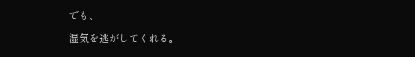でも、
湿気を逃がしてくれる。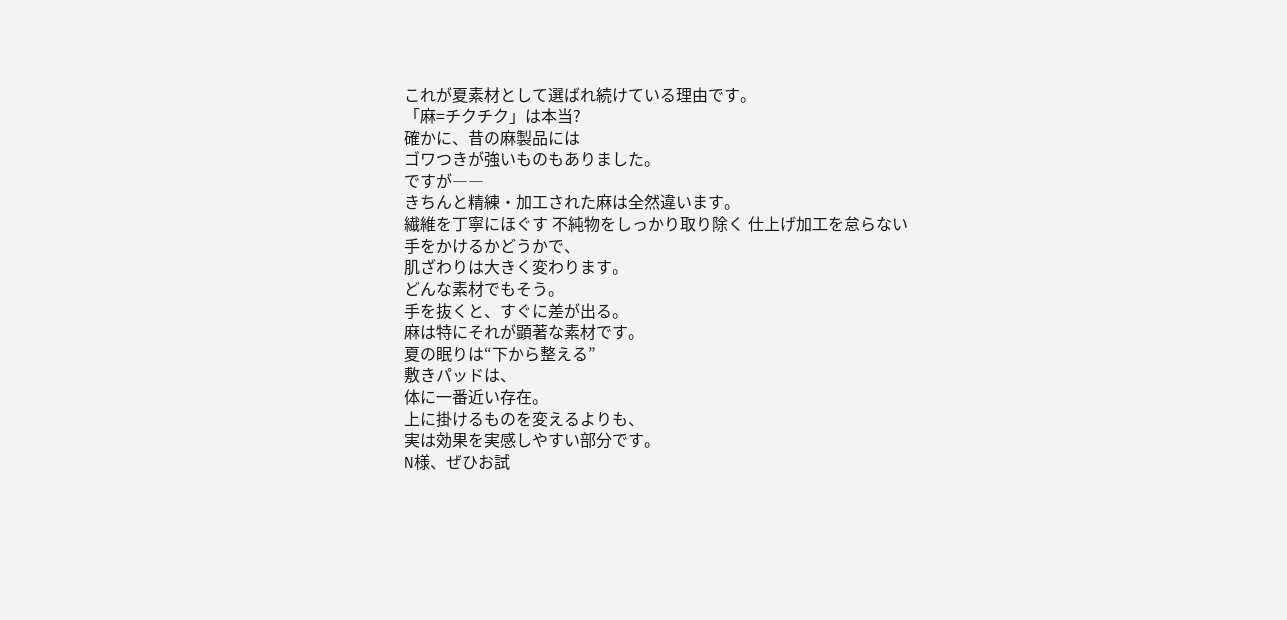これが夏素材として選ばれ続けている理由です。
「麻=チクチク」は本当?
確かに、昔の麻製品には
ゴワつきが強いものもありました。
ですが――
きちんと精練・加工された麻は全然違います。
繊維を丁寧にほぐす 不純物をしっかり取り除く 仕上げ加工を怠らない
手をかけるかどうかで、
肌ざわりは大きく変わります。
どんな素材でもそう。
手を抜くと、すぐに差が出る。
麻は特にそれが顕著な素材です。
夏の眠りは“下から整える”
敷きパッドは、
体に一番近い存在。
上に掛けるものを変えるよりも、
実は効果を実感しやすい部分です。
N様、ぜひお試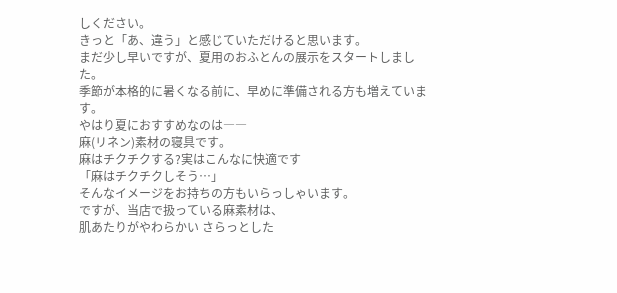しください。
きっと「あ、違う」と感じていただけると思います。
まだ少し早いですが、夏用のおふとんの展示をスタートしました。
季節が本格的に暑くなる前に、早めに準備される方も増えています。
やはり夏におすすめなのは――
麻(リネン)素材の寝具です。
麻はチクチクする?実はこんなに快適です
「麻はチクチクしそう…」
そんなイメージをお持ちの方もいらっしゃいます。
ですが、当店で扱っている麻素材は、
肌あたりがやわらかい さらっとした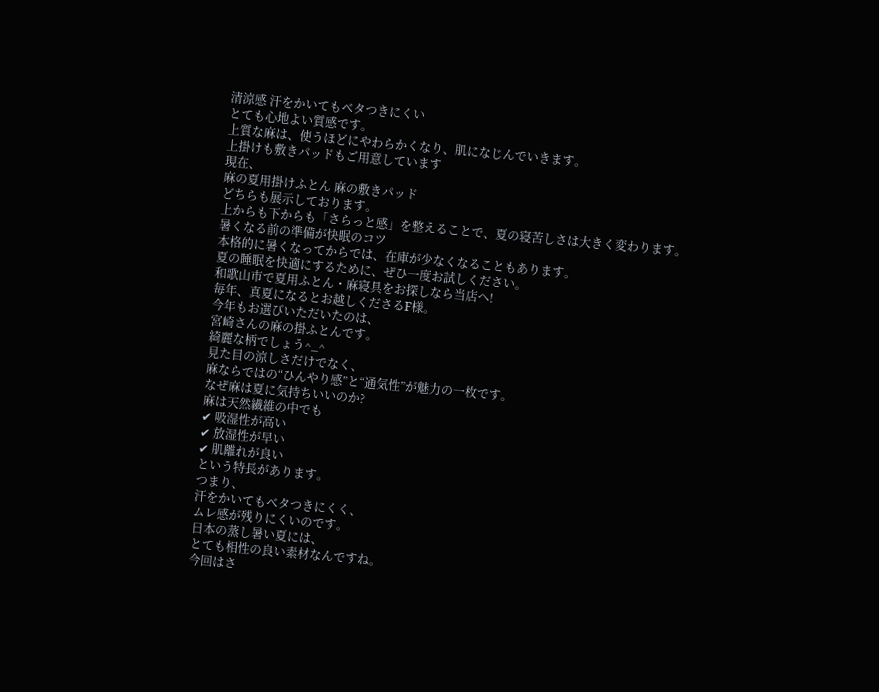清涼感 汗をかいてもベタつきにくい
とても心地よい質感です。
上質な麻は、使うほどにやわらかくなり、肌になじんでいきます。
上掛けも敷きパッドもご用意しています
現在、
麻の夏用掛けふとん 麻の敷きパッド
どちらも展示しております。
上からも下からも「さらっと感」を整えることで、夏の寝苦しさは大きく変わります。
暑くなる前の準備が快眠のコツ
本格的に暑くなってからでは、在庫が少なくなることもあります。
夏の睡眠を快適にするために、ぜひ一度お試しください。
和歌山市で夏用ふとん・麻寝具をお探しなら当店へ!
毎年、真夏になるとお越しくださるF様。
今年もお選びいただいたのは、
宮崎さんの麻の掛ふとんです。
綺麗な柄でしょう^_^
見た目の涼しさだけでなく、
麻ならではの“ひんやり感”と“通気性”が魅力の一枚です。
なぜ麻は夏に気持ちいいのか?
麻は天然繊維の中でも
✔ 吸湿性が高い
✔ 放湿性が早い
✔ 肌離れが良い
という特長があります。
つまり、
汗をかいてもベタつきにくく、
ムレ感が残りにくいのです。
日本の蒸し暑い夏には、
とても相性の良い素材なんですね。
今回はさ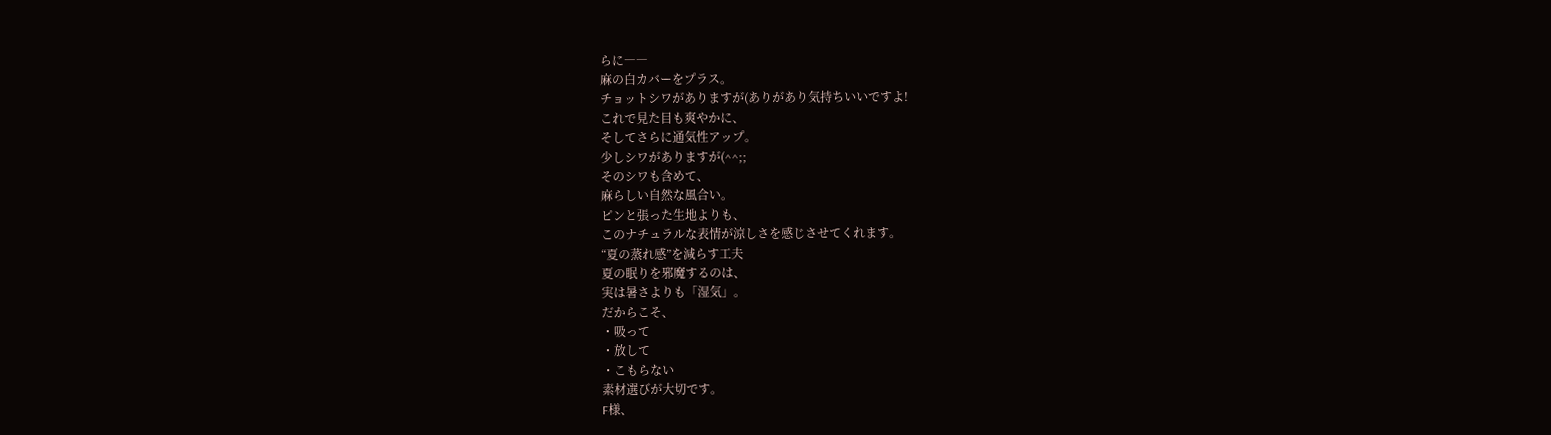らに――
麻の白カバーをプラス。
チョットシワがありますが(ありがあり気持ちいいですよ!
これで見た目も爽やかに、
そしてさらに通気性アップ。
少しシワがありますが(^^;;
そのシワも含めて、
麻らしい自然な風合い。
ピンと張った生地よりも、
このナチュラルな表情が涼しさを感じさせてくれます。
“夏の蒸れ感”を減らす工夫
夏の眠りを邪魔するのは、
実は暑さよりも「湿気」。
だからこそ、
・吸って
・放して
・こもらない
素材選びが大切です。
F様、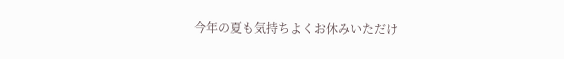今年の夏も気持ちよくお休みいただけ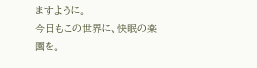ますように。
今日もこの世界に、快眠の楽園を。